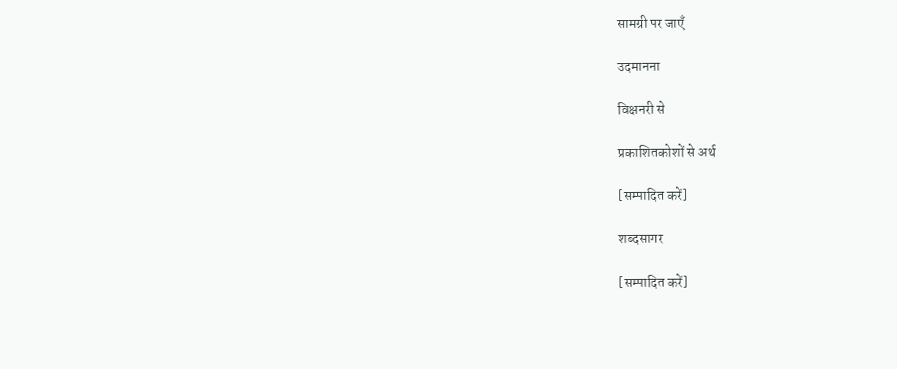सामग्री पर जाएँ

उदमानना

विक्षनरी से

प्रकाशितकोशों से अर्थ

[सम्पादित करें]

शब्दसागर

[सम्पादित करें]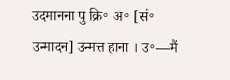उदमानना पु क्रि॰ अ॰ [सं॰ उन्मादन] उन्मत्त हाना । उ॰—मैं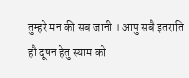तुम्हरे मन की सब जानी । आपु सबै इतराति हौ दूषन हेतु स्याम को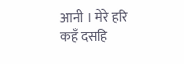आनी । मेरे हरि कहँ दसहि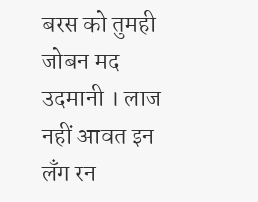बरस को तुमही जोबन मद उदमानी । लाज नहीं आवत इन लँग रन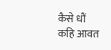कैसे धौं कहि आवत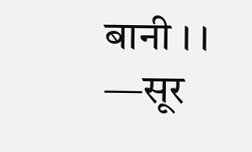बानी । । —सूर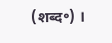(शब्द॰) ।